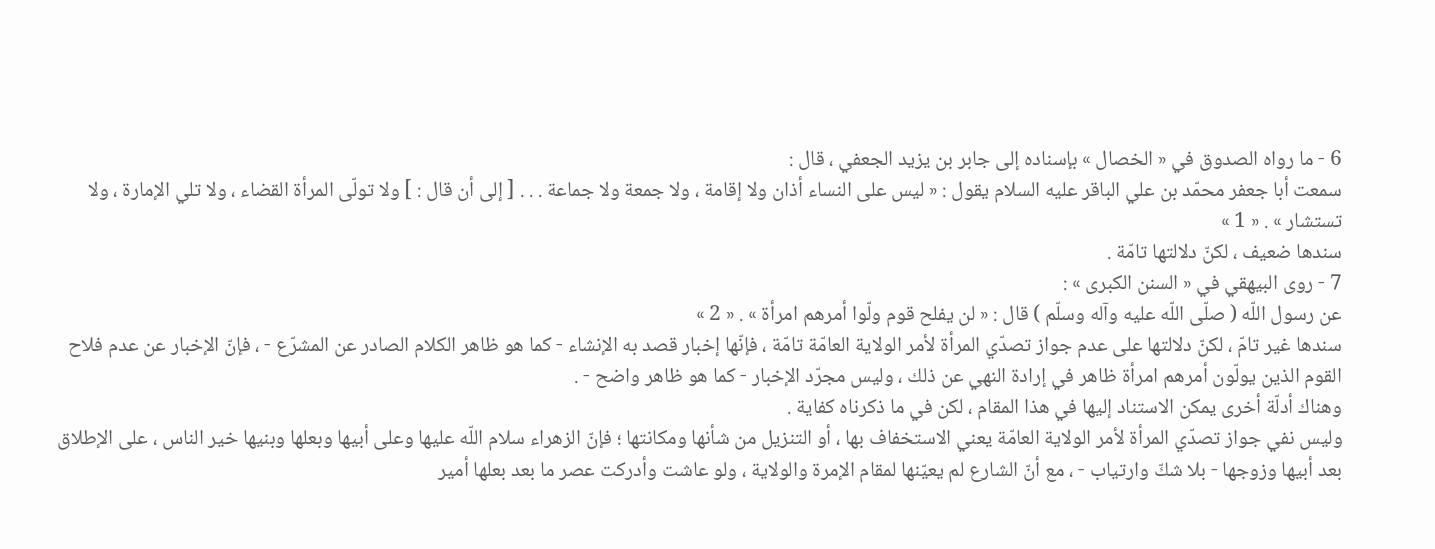6 - ما رواه الصدوق في « الخصال » بإسناده إلى جابر بن يزيد الجعفي ، قال :
سمعت أبا جعفر محمّد بن علي الباقر عليه السلام يقول : « ليس على النساء أذان ولا إقامة ، ولا جمعة ولا جماعة . . . [ إلى أن قال : ] ولا تولّى المرأة القضاء ، ولا تلي الإمارة ، ولا تستشار » . « 1 »
سندها ضعيف ، لكنّ دلالتها تامّة .
7 - روى البيهقي في « السنن الكبرى » :
عن رسول اللّه ( صلّى اللّه عليه وآله وسلّم ) قال : « لن يفلح قوم ولّوا أمرهم امرأة » . « 2 »
سندها غير تامّ ، لكنّ دلالتها على عدم جواز تصدّي المرأة لأمر الولاية العامّة تامّة ، فإنّها إخبار قصد به الإنشاء - كما هو ظاهر الكلام الصادر عن المشرّع - ، فإنّ الإخبار عن عدم فلاح القوم الذين يولّون أمرهم امرأة ظاهر في إرادة النهي عن ذلك ، وليس مجرّد الإخبار - كما هو ظاهر واضح - .
وهناك أدلّة أخرى يمكن الاستناد إليها في هذا المقام ، لكن في ما ذكرناه كفاية .
وليس نفي جواز تصدّي المرأة لأمر الولاية العامّة يعني الاستخفاف بها ، أو التنزيل من شأنها ومكانتها ؛ فإنّ الزهراء سلام اللّه عليها وعلى أبيها وبعلها وبنيها خير الناس ، على الإطلاق بعد أبيها وزوجها - بلا شكّ وارتياب - ، مع أنّ الشارع لم يعيّنها لمقام الإمرة والولاية ، ولو عاشت وأدركت عصر ما بعد بعلها أمير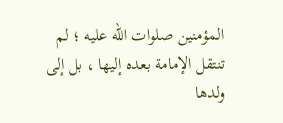المؤمنين صلوات اللّه عليه ؛ لم تنتقل الإمامة بعده إليها ، بل إلى ولدها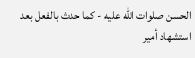الحسن صلوات اللّه عليه - كما حدث بالفعل بعد استشهاد أمير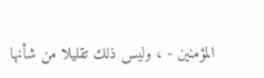المؤمنين - ، وليس ذلك تقليلا من شأنها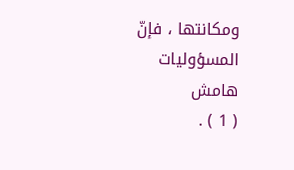ومكانتها ، فإنّ المسؤوليات
هامش
( 1 ) .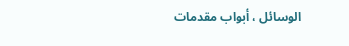الوسائل ، أبواب مقدمات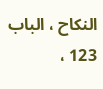النكاح ، الباب 123 ،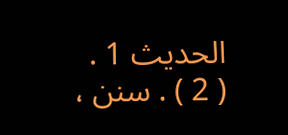الحديث 1 .
( 2 ) . سنن ،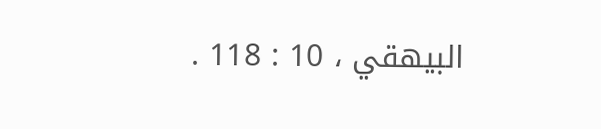البيهقي ، 10 : 118 .